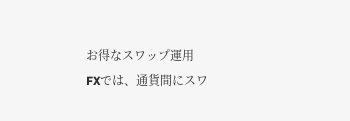お得なスワップ運用
FXでは、通貨間にスワ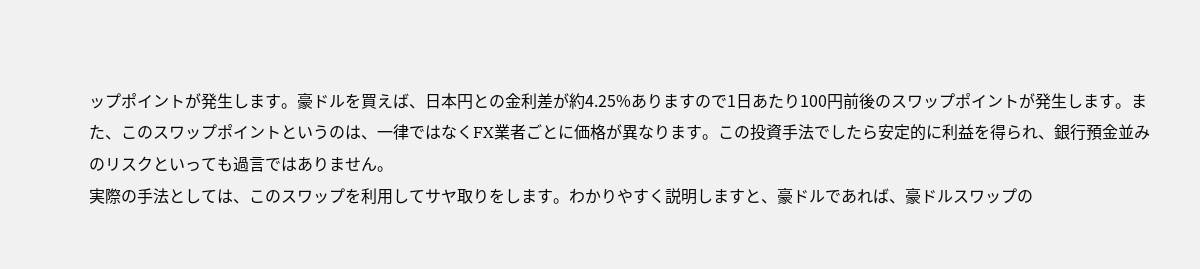ップポイントが発生します。豪ドルを買えば、日本円との金利差が約4.25%ありますので1日あたり100円前後のスワップポイントが発生します。また、このスワップポイントというのは、一律ではなくFX業者ごとに価格が異なります。この投資手法でしたら安定的に利益を得られ、銀行預金並みのリスクといっても過言ではありません。
実際の手法としては、このスワップを利用してサヤ取りをします。わかりやすく説明しますと、豪ドルであれば、豪ドルスワップの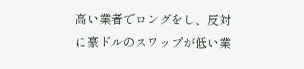高い業者でロングをし、反対に豪ドルのスワップが低い業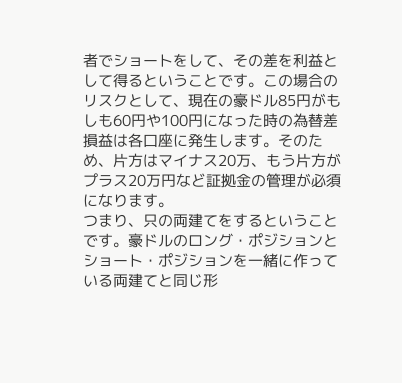者でショートをして、その差を利益として得るということです。この場合のリスクとして、現在の豪ドル85円がもしも60円や100円になった時の為替差損益は各口座に発生します。そのため、片方はマイナス20万、もう片方がプラス20万円など証拠金の管理が必須になります。
つまり、只の両建てをするということです。豪ドルのロング・ポジションとショート・ポジションを一緒に作っている両建てと同じ形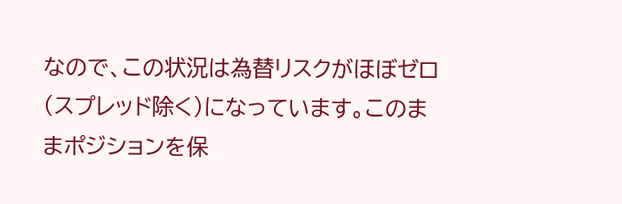なので、この状況は為替リスクがほぼゼロ(スプレッド除く)になっています。このままポジションを保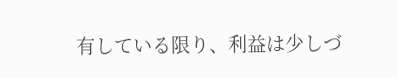有している限り、利益は少しづ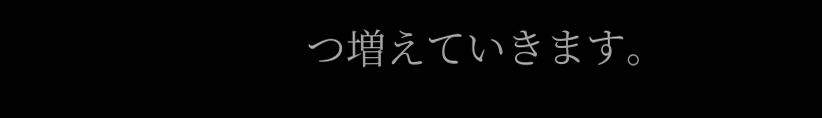つ増えていきます。